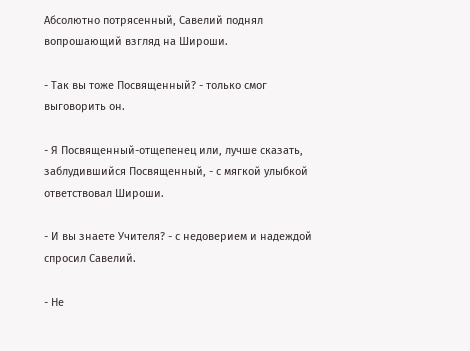Абсолютно потрясенный, Савелий поднял вопрошающий взгляд на Широши.

- Так вы тоже Посвященный? - только смог выговорить он.

- Я Посвященный-отщепенец или, лучше сказать, заблудившийся Посвященный, - с мягкой улыбкой ответствовал Широши.

- И вы знаете Учителя? - с недоверием и надеждой спросил Савелий.

- Не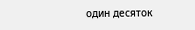один десяток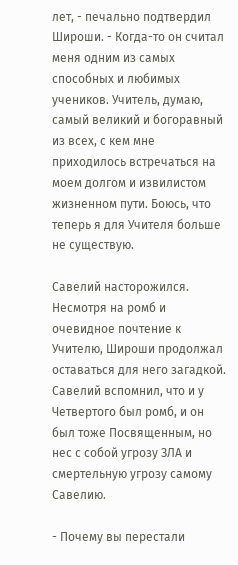лет, - печально подтвердил Широши. - Когда-то он считал меня одним из самых способных и любимых учеников. Учитель, думаю, самый великий и богоравный из всех, с кем мне приходилось встречаться на моем долгом и извилистом жизненном пути. Боюсь, что теперь я для Учителя больше не существую.

Савелий насторожился. Несмотря на ромб и очевидное почтение к Учителю, Широши продолжал оставаться для него загадкой. Савелий вспомнил, что и у Четвертого был ромб, и он был тоже Посвященным, но нес с собой угрозу ЗЛА и смертельную угрозу самому Савелию.

- Почему вы перестали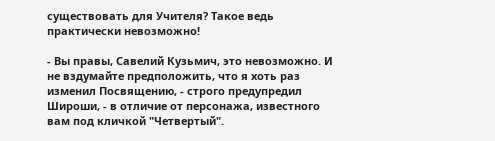существовать для Учителя? Такое ведь практически невозможно!

- Вы правы, Савелий Кузьмич, это невозможно. И не вздумайте предположить, что я хоть раз изменил Посвящению, - строго предупредил Широши, - в отличие от персонажа, известного вам под кличкой "Четвертый".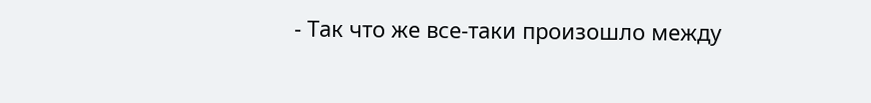- Так что же все-таки произошло между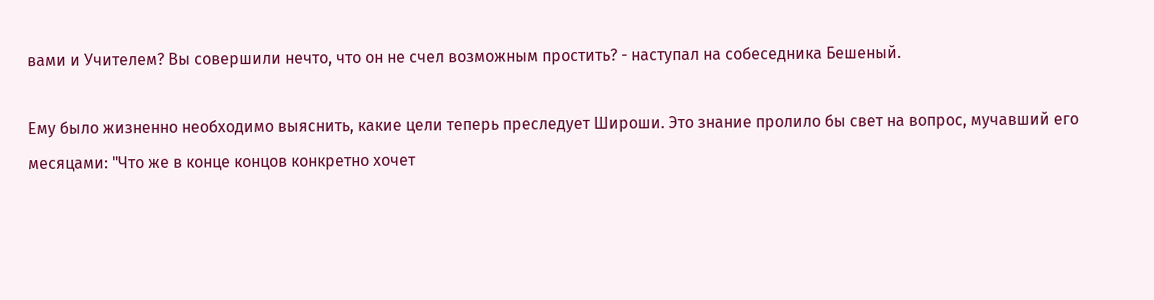вами и Учителем? Вы совершили нечто, что он не счел возможным простить? - наступал на собеседника Бешеный.

Ему было жизненно необходимо выяснить, какие цели теперь преследует Широши. Это знание пролило бы свет на вопрос, мучавший его месяцами: "Что же в конце концов конкретно хочет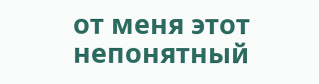от меня этот непонятный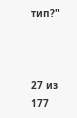тип?"



27 из 177